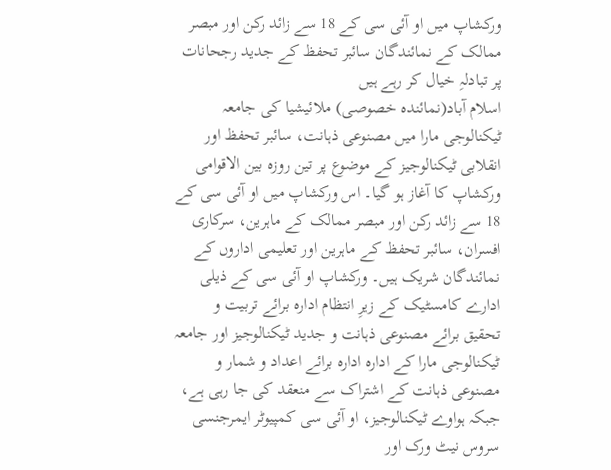ورکشاپ میں او آئی سی کے 18 سے زائد رکن اور مبصر ممالک کے نمائندگان سائبر تحفظ کے جدید رجحانات پر تبادلہِ خیال کر رہے ہیں
اسلام آباد(نمائندہ خصوصی) ملائیشیا کی جامعہ ٹیکنالوجی مارا میں مصنوعی ذہانت، سائبر تحفظ اور انقلابی ٹیکنالوجیز کے موضوع پر تین روزہ بین الاقوامی ورکشاپ کا آغاز ہو گیا۔ اس ورکشاپ میں او آئی سی کے 18 سے زائد رکن اور مبصر ممالک کے ماہرین، سرکاری افسران، سائبر تحفظ کے ماہرین اور تعلیمی اداروں کے نمائندگان شریک ہیں۔ ورکشاپ او آئی سی کے ذیلی ادارے کامسٹیک کے زیرِ انتظام ادارہ برائے تربیت و تحقیق برائے مصنوعی ذہانت و جدید ٹیکنالوجیز اور جامعہ ٹیکنالوجی مارا کے ادارہ ادارہ برائے اعداد و شمار و مصنوعی ذہانت کے اشتراک سے منعقد کی جا رہی ہے، جبکہ ہواوے ٹیکنالوجیز، او آئی سی کمپیوٹر ایمرجنسی سروس نیٹ ورک اور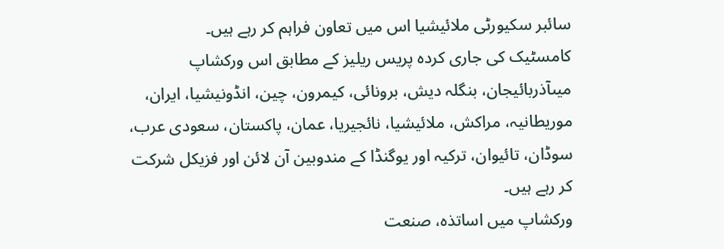سائبر سکیورٹی ملائیشیا اس میں تعاون فراہم کر رہے ہیں۔
کامسٹیک کی جاری کردہ پریس ریلیز کے مطابق اس ورکشاپ میںآذربائیجان، بنگلہ دیش، برونائی، کیمرون، چین، انڈونیشیا، ایران، موریطانیہ، مراکش، ملائیشیا، نائجیریا، عمان، پاکستان، سعودی عرب، سوڈان، تائیوان، ترکیہ اور یوگنڈا کے مندوبین آن لائن اور فزیکل شرکت کر رہے ہیں۔
ورکشاپ میں اساتذہ، صنعت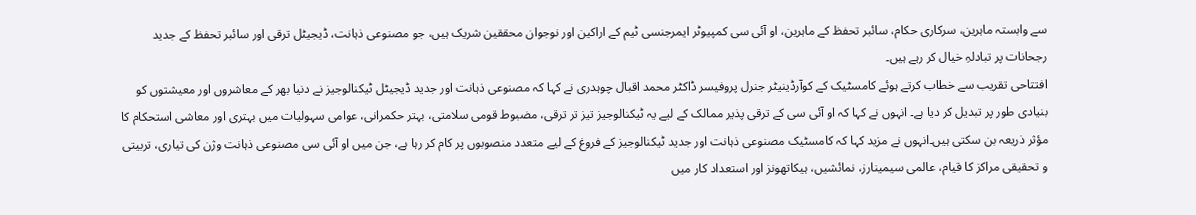سے وابستہ ماہرین، سرکاری حکام، سائبر تحفظ کے ماہرین، او آئی سی کمپیوٹر ایمرجنسی ٹیم کے اراکین اور نوجوان محققین شریک ہیں، جو مصنوعی ذہانت، ڈیجیٹل ترقی اور سائبر تحفظ کے جدید رجحانات پر تبادلہِ خیال کر رہے ہیں۔
افتتاحی تقریب سے خطاب کرتے ہوئے کامسٹیک کے کوآرڈینیٹر جنرل پروفیسر ڈاکٹر محمد اقبال چوہدری نے کہا کہ مصنوعی ذہانت اور جدید ڈیجیٹل ٹیکنالوجیز نے دنیا بھر کے معاشروں اور معیشتوں کو بنیادی طور پر تبدیل کر دیا ہے۔ انہوں نے کہا کہ او آئی سی کے ترقی پذیر ممالک کے لیے یہ ٹیکنالوجیز تیز تر ترقی، مضبوط قومی سلامتی، بہتر حکمرانی، عوامی سہولیات میں بہتری اور معاشی استحکام کا مؤثر ذریعہ بن سکتی ہیں۔انہوں نے مزید کہا کہ کامسٹیک مصنوعی ذہانت اور جدید ٹیکنالوجیز کے فروغ کے لیے متعدد منصوبوں پر کام کر رہا ہے، جن میں او آئی سی مصنوعی ذہانت وژن کی تیاری، تربیتی و تحقیقی مراکز کا قیام، عالمی سیمینارز، نمائشیں، ہیکاتھونز اور استعداد کار میں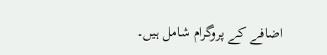اضافے کے پروگرام شامل ہیں۔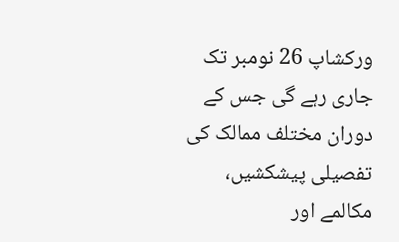ورکشاپ 26 نومبر تک جاری رہے گی جس کے دوران مختلف ممالک کی تفصیلی پیشکشیں، مکالمے اور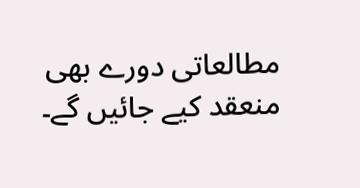مطالعاتی دورے بھی منعقد کیے جائیں گے۔